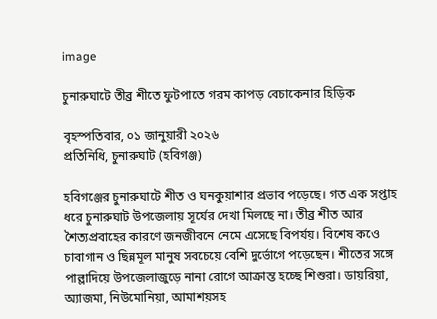image

চুনারুঘাটে তীব্র শীতে ফুটপাতে গরম কাপড় বেচাকেনার হিড়িক

বৃহস্পতিবার, ০১ জানুয়ারী ২০২৬
প্রতিনিধি, চুনারুঘাট (হবিগঞ্জ)

হবিগঞ্জের চুনারুঘাটে শীত ও ঘনকুয়াশার প্রভাব পড়েছে। গত এক সপ্তাহ ধরে চুনারুঘাট উপজেলায় সূর্যের দেখা মিলছে না। তীব্র শীত আর শৈত্যপ্রবাহের কারণে জনজীবনে নেমে এসেছে বিপর্যয়। বিশেষ কওে চাবাগান ও ছিন্নমূল মানুষ সবচেয়ে বেশি দুর্ভোগে পড়েছেন। শীতের সঙ্গে পাল্লাদিয়ে উপজেলাজুড়ে নানা রোগে আক্রান্ত হচ্ছে শিশুরা। ডায়রিয়া, অ্যাজমা, নিউমোনিয়া, আমাশয়সহ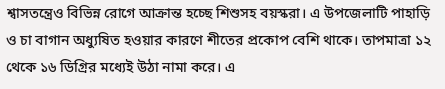শ্বাসতন্ত্রেও বিভিন্ন রোগে আক্রান্ত হচ্ছে শিশুসহ বয়স্করা। এ উপজেলাটি পাহাড়ি ও চা বাগান অধ্যুষিত হওয়ার কারণে শীতের প্রকোপ বেশি থাকে। তাপমাত্রা ১২ থেকে ১৬ ডিগ্রির মধ্যেই উঠা নামা করে। এ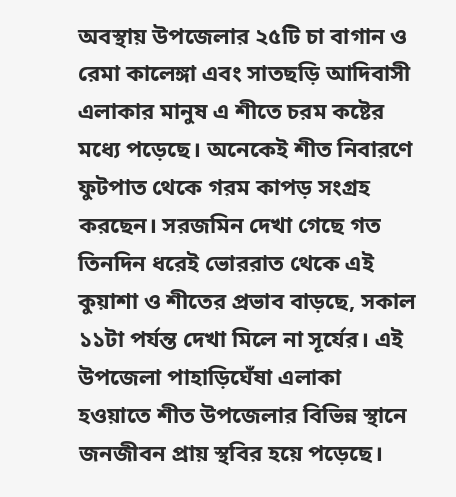অবস্থায় উপজেলার ২৫টি চা বাগান ও রেমা কালেঙ্গা এবং সাতছড়ি আদিবাসী এলাকার মানুষ এ শীতে চরম কষ্টের মধ্যে পড়েছে। অনেকেই শীত নিবারণে ফুটপাত থেকে গরম কাপড় সংগ্রহ করছেন। সরজমিন দেখা গেছে গত তিনদিন ধরেই ভোররাত থেকে এই কুয়াশা ও শীতের প্রভাব বাড়ছে, সকাল ১১টা পর্যন্ত দেখা মিলে না সূর্যের। এই উপজেলা পাহাড়িঘেঁষা এলাকা হওয়াতে শীত উপজেলার বিভিন্ন স্থানে জনজীবন প্রায় স্থবির হয়ে পড়েছে।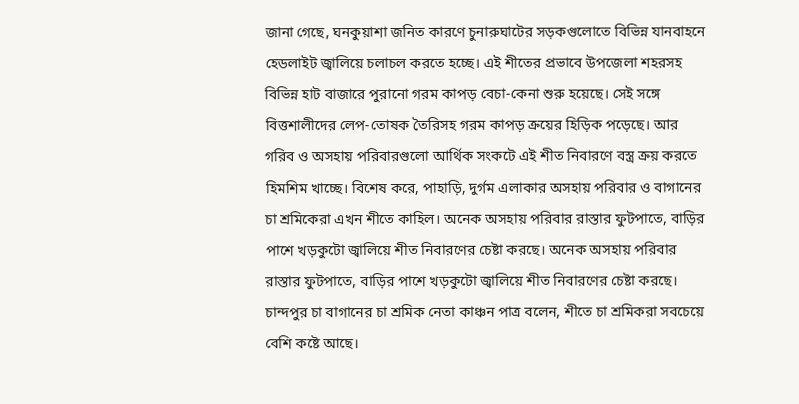জানা গেছে, ঘনকুয়াশা জনিত কারণে চুনারুঘাটের সড়কগুলোতে বিভিন্ন যানবাহনে হেডলাইট জ্বালিয়ে চলাচল করতে হচ্ছে। এই শীতের প্রভাবে উপজেলা শহরসহ বিভিন্ন হাট বাজারে পুরানো গরম কাপড় বেচা-কেনা শুরু হয়েছে। সেই সঙ্গে বিত্তশালীদের লেপ-তোষক তৈরিসহ গরম কাপড় ক্রয়ের হিড়িক পড়েছে। আর গরিব ও অসহায় পরিবারগুলো আর্থিক সংকটে এই শীত নিবারণে বস্ত্র ক্রয় করতে হিমশিম খাচ্ছে। বিশেষ করে, পাহাড়ি, দুর্গম এলাকার অসহায় পরিবার ও বাগানের চা শ্রমিকেরা এখন শীতে কাহিল। অনেক অসহায় পরিবার রাস্তার ফুটপাতে, বাড়ির পাশে খড়কুটো জ্বালিয়ে শীত নিবারণের চেষ্টা করছে। অনেক অসহায় পরিবার রাস্তার ফুটপাতে, বাড়ির পাশে খড়কুটো জ্বালিয়ে শীত নিবারণের চেষ্টা করছে। চান্দপুর চা বাগানের চা শ্রমিক নেতা কাঞ্চন পাত্র বলেন, শীতে চা শ্রমিকরা সবচেয়ে বেশি কষ্টে আছে।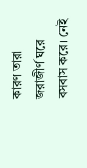কারণ তারা জরাজীর্ণ ঘরে বসবাস করে। নেই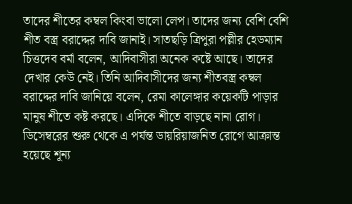তাদের শীতের কম্বল কিংবা ভালো লেপ। তাদের জন্য বেশি বেশি শীত বস্ত্র বরাদ্দের দাবি জানাই। সাতছড়ি ত্রিপুরা পল্লীর হেডম্যান চিত্তদেব বর্মা বলেন, আদিবাসীরা অনেক কষ্টে আছে। তাদের দেখার কেউ নেই। তিনি আদিবাসীদের জন্য শীতবস্ত্র কম্বল বরাদ্দের দাবি জানিয়ে বলেন, রেমা কালেঙ্গার কয়েকটি পাড়ার মানুষ শীতে কষ্ট করছে। এদিকে শীতে বাড়ছে নানা রোগ। ডিসেম্বরের শুরু থেকে এ পর্যন্ত ডায়রিয়াজনিত রোগে আক্রান্ত হয়েছে শূন্য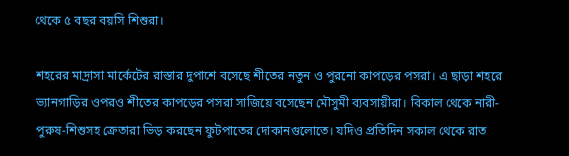থেকে ৫ বছর বয়সি শিশুরা।

শহরের মাদ্রাসা মার্কেটের রাস্তার দুপাশে বসেছে শীতের নতুন ও পুরনো কাপড়ের পসরা। এ ছাড়া শহরে ভ্যানগাড়ির ওপরও শীতের কাপড়ের পসরা সাজিয়ে বসেছেন মৌসুমী ব্যবসায়ীরা। বিকাল থেকে নারী-পুরুষ-শিশুসহ ক্রেতারা ভিড় করছেন ফুটপাতের দোকানগুলোতে। যদিও প্রতিদিন সকাল থেকে রাত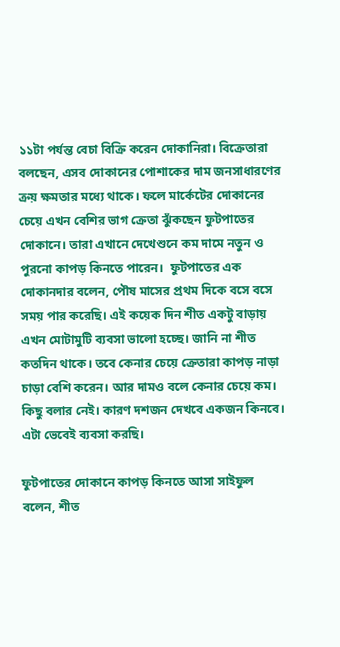১১টা পর্যন্ত বেচা বিক্রি করেন দোকানিরা। বিক্রেতারা বলছেন, এসব দোকানের পোশাকের দাম জনসাধারণের ক্রয় ক্ষমতার মধ্যে থাকে। ফলে মার্কেটের দোকানের চেয়ে এখন বেশির ভাগ ক্রেতা ঝুঁকছেন ফুটপাতের দোকানে। তারা এখানে দেখেশুনে কম দামে নতুন ও পুরনো কাপড় কিনতে পারেন।  ফুটপাতের এক দোকানদার বলেন, পৌষ মাসের প্রথম দিকে বসে বসে সময় পার করেছি। এই কয়েক দিন শীত একটু বাড়ায় এখন মোটামুটি ব্যবসা ভালো হচ্ছে। জানি না শীত কতদিন থাকে। তবে কেনার চেয়ে ক্রেতারা কাপড় নাড়া চাড়া বেশি করেন। আর দামও বলে কেনার চেয়ে কম। কিছু বলার নেই। কারণ দশজন দেখবে একজন কিনবে। এটা ভেবেই ব্যবসা করছি।

ফুটপাতের দোকানে কাপড় কিনতে আসা সাইফুল বলেন, শীত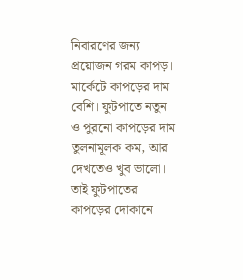নিবারণের জন্য প্রয়োজন গরম কাপড়। মার্কেটে কাপড়ের দাম বেশি। ফুটপাতে নতুন ও পুরনো কাপড়ের দাম তুলনামূলক কম, আর দেখতেও খুব ভালো। তাই ফুটপাতের কাপড়ের দোকানে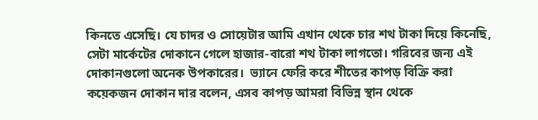কিনতে এসেছি। যে চাদর ও সোয়েটার আমি এখান থেকে চার শথ টাকা দিয়ে কিনেছি, সেটা মার্কেটের দোকানে গেলে হাজার-বারো শথ টাকা লাগতো। গরিবের জন্য এই দোকানগুলো অনেক উপকারের।  ভ্যানে ফেরি করে শীতের কাপড় বিক্রি করা কয়েকজন দোকান দার বলেন, এসব কাপড় আমরা বিভিন্ন স্থান থেকে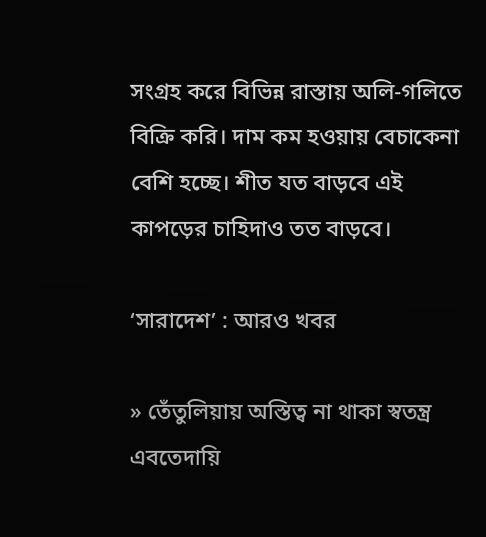সংগ্রহ করে বিভিন্ন রাস্তায় অলি-গলিতে বিক্রি করি। দাম কম হওয়ায় বেচাকেনা বেশি হচ্ছে। শীত যত বাড়বে এই কাপড়ের চাহিদাও তত বাড়বে।

‘সারাদেশ’ : আরও খবর

» তেঁতুলিয়ায় অস্তিত্ব না থাকা স্বতন্ত্র এবতেদায়ি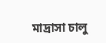মাদ্রাসা চালু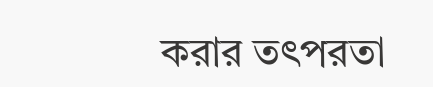করার তৎপরতা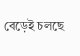বেড়েই চলছে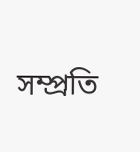সম্প্রতি